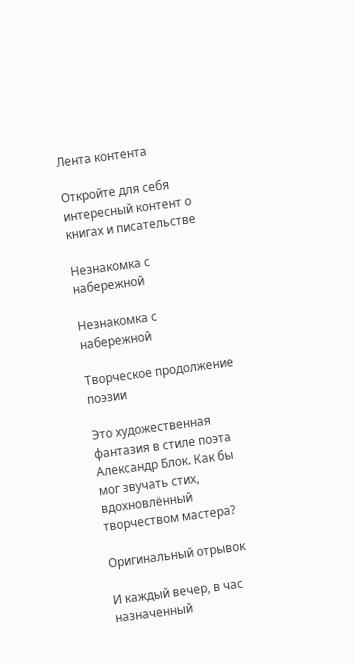Лента контента

Откройте для себя интересный контент о книгах и писательстве

Незнакомка с набережной

Незнакомка с набережной

Творческое продолжение поэзии

Это художественная фантазия в стиле поэта Александр Блок. Как бы мог звучать стих, вдохновлённый творчеством мастера?

Оригинальный отрывок

И каждый вечер, в час назначенный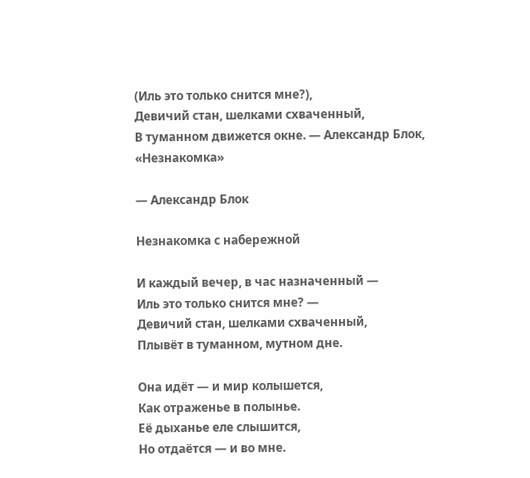(Иль это только снится мне?),
Девичий стан, шелками схваченный,
В туманном движется окне. — Александр Блок, «Незнакомка»

— Александр Блок

Незнакомка с набережной

И каждый вечер, в час назначенный —
Иль это только снится мне? —
Девичий стан, шелками схваченный,
Плывёт в туманном, мутном дне.

Она идёт — и мир колышется,
Как отраженье в полынье.
Её дыханье еле слышится,
Но отдаётся — и во мне.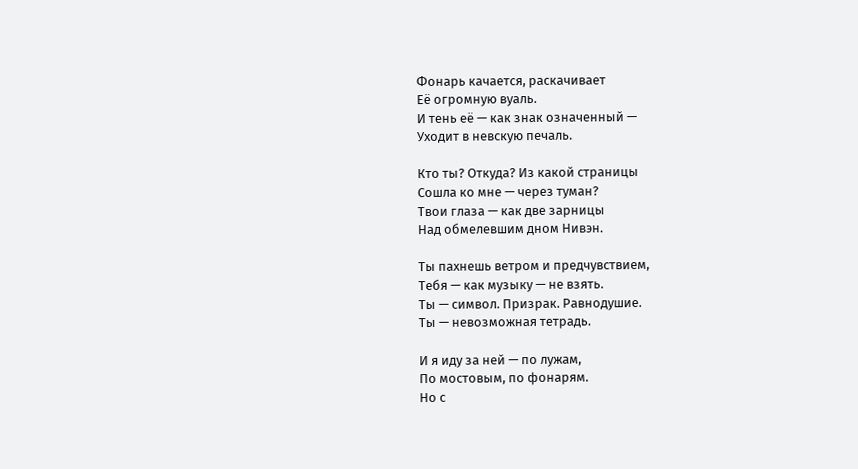Фонарь качается, раскачивает
Её огромную вуаль.
И тень её — как знак означенный —
Уходит в невскую печаль.

Кто ты? Откуда? Из какой страницы
Сошла ко мне — через туман?
Твои глаза — как две зарницы
Над обмелевшим дном Нивэн.

Ты пахнешь ветром и предчувствием,
Тебя — как музыку — не взять.
Ты — символ. Призрак. Равнодушие.
Ты — невозможная тетрадь.

И я иду за ней — по лужам,
По мостовым, по фонарям.
Но с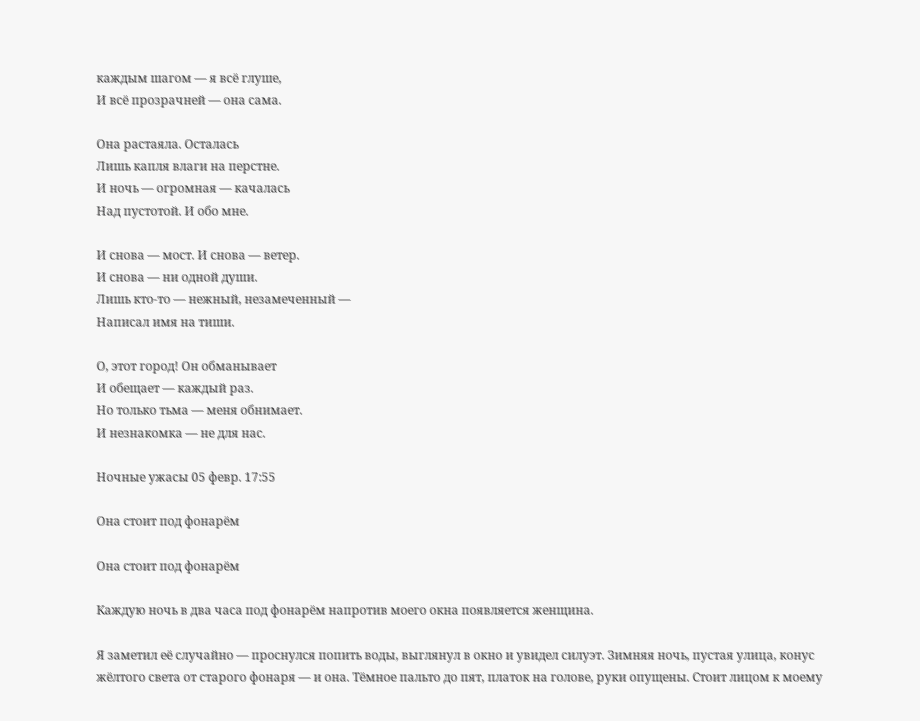каждым шагом — я всё глуше,
И всё прозрачней — она сама.

Она растаяла. Осталась
Лишь капля влаги на перстне.
И ночь — огромная — качалась
Над пустотой. И обо мне.

И снова — мост. И снова — ветер.
И снова — ни одной души.
Лишь кто-то — нежный, незамеченный —
Написал имя на тиши.

О, этот город! Он обманывает
И обещает — каждый раз.
Но только тьма — меня обнимает.
И незнакомка — не для нас.

Ночные ужасы 05 февр. 17:55

Она стоит под фонарём

Она стоит под фонарём

Каждую ночь в два часа под фонарём напротив моего окна появляется женщина.

Я заметил её случайно — проснулся попить воды, выглянул в окно и увидел силуэт. Зимняя ночь, пустая улица, конус жёлтого света от старого фонаря — и она. Тёмное пальто до пят, платок на голове, руки опущены. Стоит лицом к моему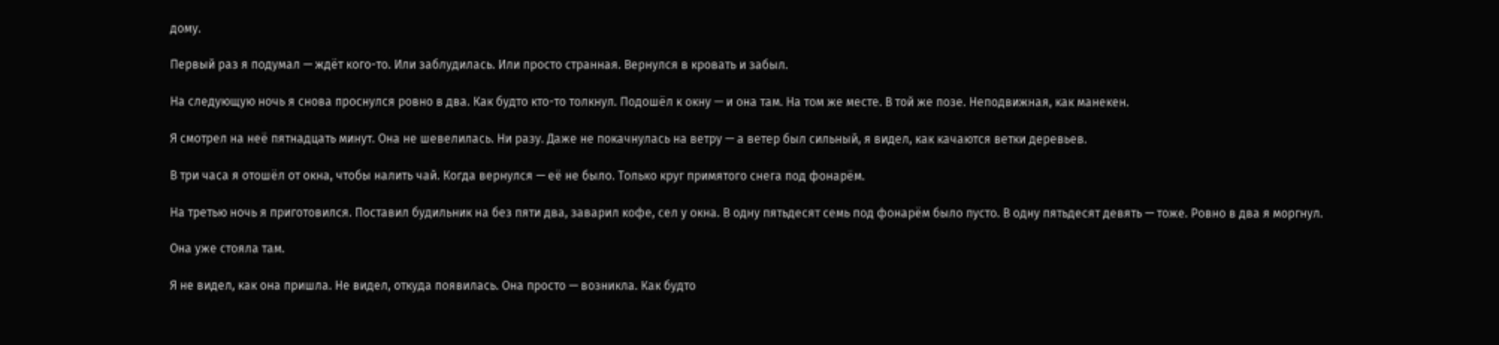дому.

Первый раз я подумал — ждёт кого-то. Или заблудилась. Или просто странная. Вернулся в кровать и забыл.

На следующую ночь я снова проснулся ровно в два. Как будто кто-то толкнул. Подошёл к окну — и она там. На том же месте. В той же позе. Неподвижная, как манекен.

Я смотрел на неё пятнадцать минут. Она не шевелилась. Ни разу. Даже не покачнулась на ветру — а ветер был сильный, я видел, как качаются ветки деревьев.

В три часа я отошёл от окна, чтобы налить чай. Когда вернулся — её не было. Только круг примятого снега под фонарём.

На третью ночь я приготовился. Поставил будильник на без пяти два, заварил кофе, сел у окна. В одну пятьдесят семь под фонарём было пусто. В одну пятьдесят девять — тоже. Ровно в два я моргнул.

Она уже стояла там.

Я не видел, как она пришла. Не видел, откуда появилась. Она просто — возникла. Как будто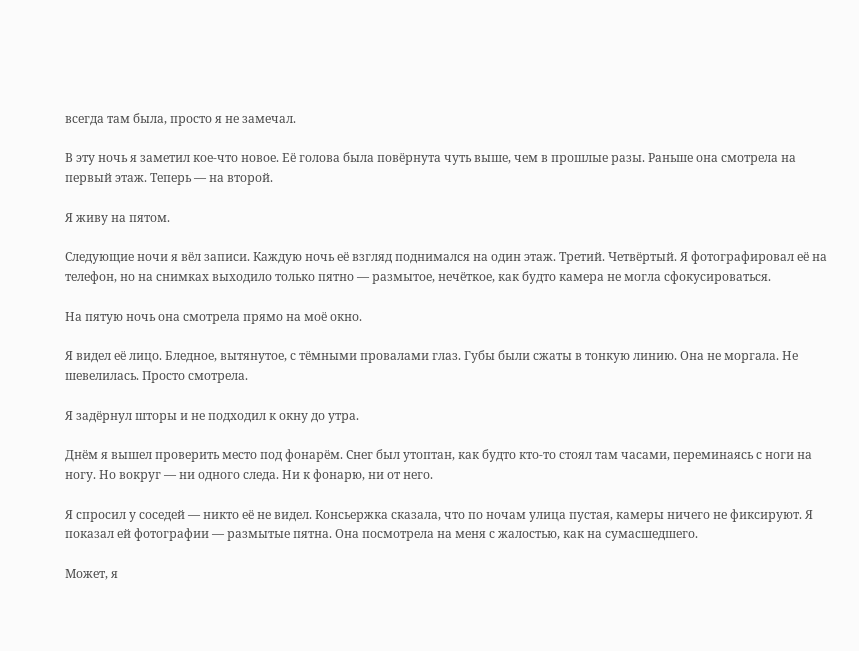всегда там была, просто я не замечал.

В эту ночь я заметил кое-что новое. Её голова была повёрнута чуть выше, чем в прошлые разы. Раньше она смотрела на первый этаж. Теперь — на второй.

Я живу на пятом.

Следующие ночи я вёл записи. Каждую ночь её взгляд поднимался на один этаж. Третий. Четвёртый. Я фотографировал её на телефон, но на снимках выходило только пятно — размытое, нечёткое, как будто камера не могла сфокусироваться.

На пятую ночь она смотрела прямо на моё окно.

Я видел её лицо. Бледное, вытянутое, с тёмными провалами глаз. Губы были сжаты в тонкую линию. Она не моргала. Не шевелилась. Просто смотрела.

Я задёрнул шторы и не подходил к окну до утра.

Днём я вышел проверить место под фонарём. Снег был утоптан, как будто кто-то стоял там часами, переминаясь с ноги на ногу. Но вокруг — ни одного следа. Ни к фонарю, ни от него.

Я спросил у соседей — никто её не видел. Консьержка сказала, что по ночам улица пустая, камеры ничего не фиксируют. Я показал ей фотографии — размытые пятна. Она посмотрела на меня с жалостью, как на сумасшедшего.

Может, я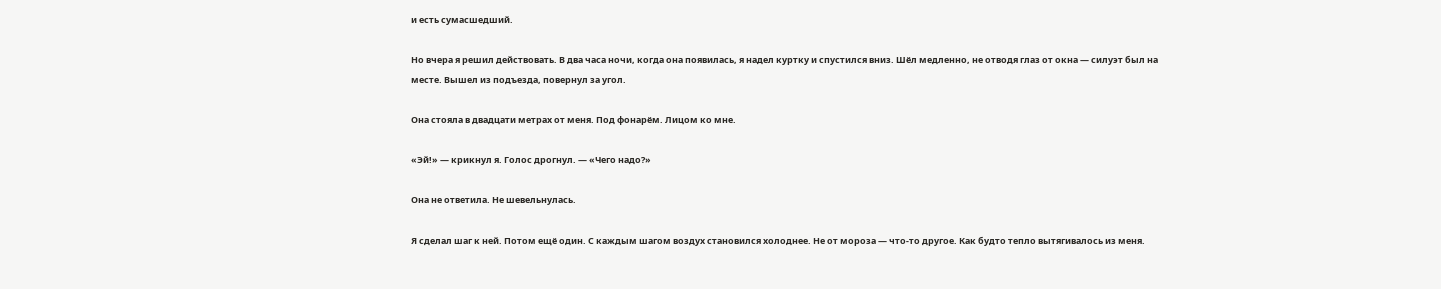и есть сумасшедший.

Но вчера я решил действовать. В два часа ночи, когда она появилась, я надел куртку и спустился вниз. Шёл медленно, не отводя глаз от окна — силуэт был на месте. Вышел из подъезда, повернул за угол.

Она стояла в двадцати метрах от меня. Под фонарём. Лицом ко мне.

«Эй!» — крикнул я. Голос дрогнул. — «Чего надо?»

Она не ответила. Не шевельнулась.

Я сделал шаг к ней. Потом ещё один. С каждым шагом воздух становился холоднее. Не от мороза — что-то другое. Как будто тепло вытягивалось из меня.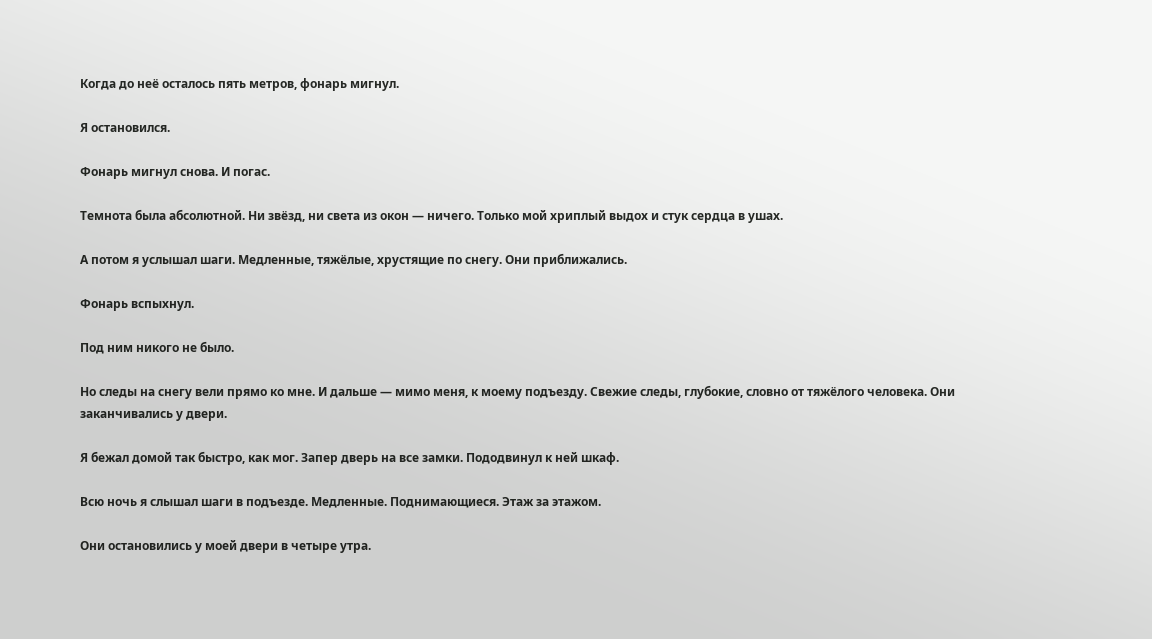Когда до неё осталось пять метров, фонарь мигнул.

Я остановился.

Фонарь мигнул снова. И погас.

Темнота была абсолютной. Ни звёзд, ни света из окон — ничего. Только мой хриплый выдох и стук сердца в ушах.

А потом я услышал шаги. Медленные, тяжёлые, хрустящие по снегу. Они приближались.

Фонарь вспыхнул.

Под ним никого не было.

Но следы на снегу вели прямо ко мне. И дальше — мимо меня, к моему подъезду. Свежие следы, глубокие, словно от тяжёлого человека. Они заканчивались у двери.

Я бежал домой так быстро, как мог. Запер дверь на все замки. Пододвинул к ней шкаф.

Всю ночь я слышал шаги в подъезде. Медленные. Поднимающиеся. Этаж за этажом.

Они остановились у моей двери в четыре утра.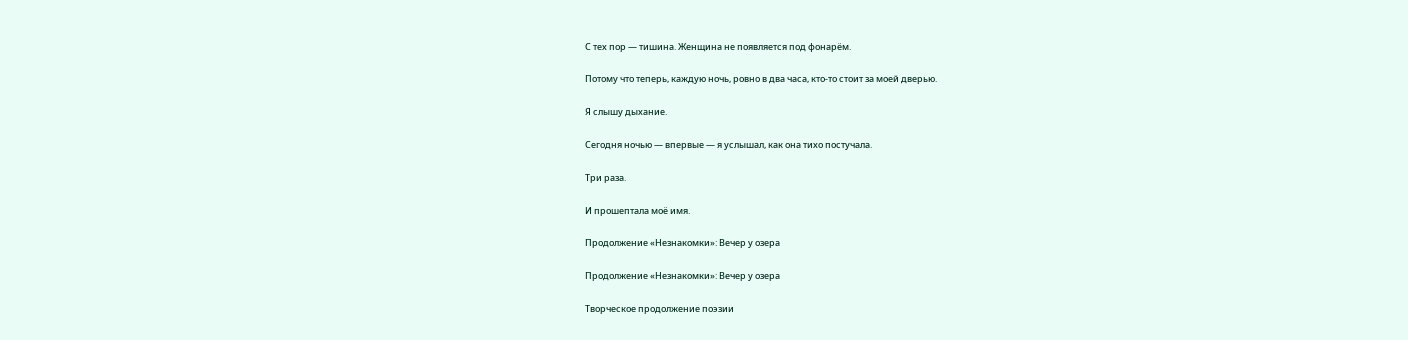С тех пор — тишина. Женщина не появляется под фонарём.

Потому что теперь, каждую ночь, ровно в два часа, кто-то стоит за моей дверью.

Я слышу дыхание.

Сегодня ночью — впервые — я услышал, как она тихо постучала.

Три раза.

И прошептала моё имя.

Продолжение «Незнакомки»: Вечер у озера

Продолжение «Незнакомки»: Вечер у озера

Творческое продолжение поэзии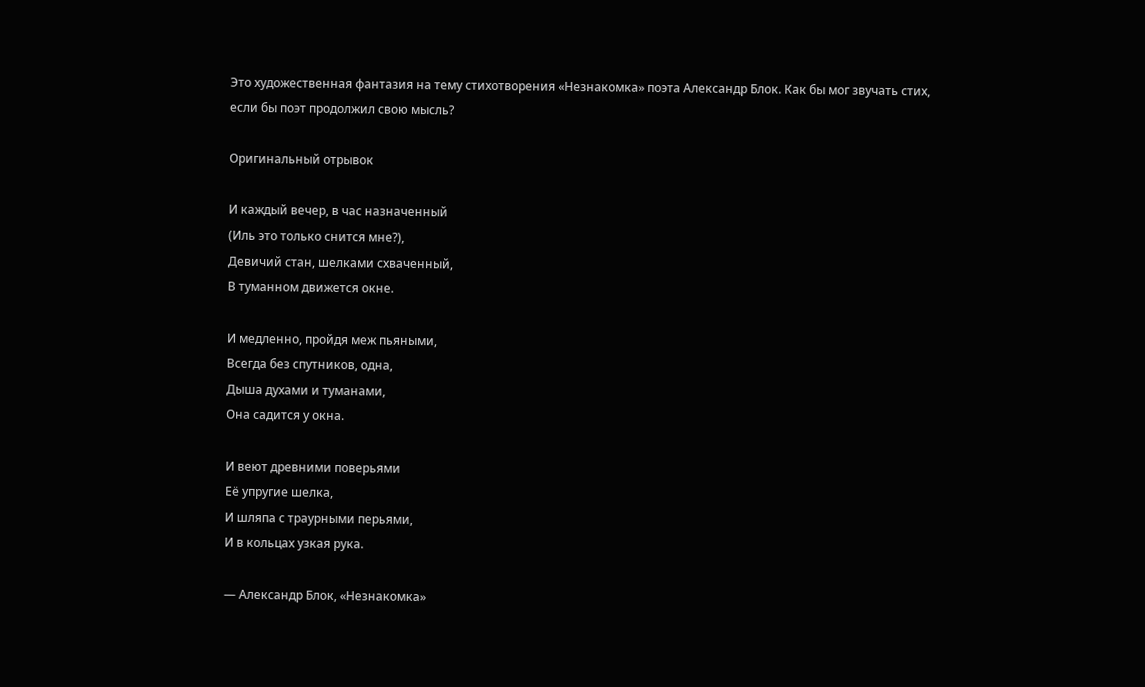Это художественная фантазия на тему стихотворения «Незнакомка» поэта Александр Блок. Как бы мог звучать стих, если бы поэт продолжил свою мысль?

Оригинальный отрывок

И каждый вечер, в час назначенный
(Иль это только снится мне?),
Девичий стан, шелками схваченный,
В туманном движется окне.

И медленно, пройдя меж пьяными,
Всегда без спутников, одна,
Дыша духами и туманами,
Она садится у окна.

И веют древними поверьями
Её упругие шелка,
И шляпа с траурными перьями,
И в кольцах узкая рука.

— Александр Блок, «Незнакомка»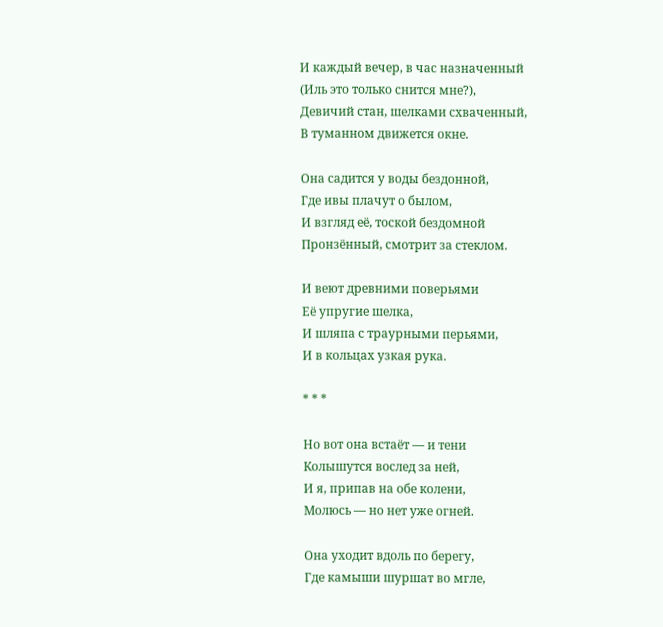И каждый вечер, в час назначенный
(Иль это только снится мне?),
Девичий стан, шелками схваченный,
В туманном движется окне.

Она садится у воды бездонной,
Где ивы плачут о былом,
И взгляд её, тоской бездомной
Пронзённый, смотрит за стеклом.

И веют древними поверьями
Её упругие шелка,
И шляпа с траурными перьями,
И в кольцах узкая рука.

* * *

Но вот она встаёт — и тени
Колышутся вослед за ней,
И я, припав на обе колени,
Молюсь — но нет уже огней.

Она уходит вдоль по берегу,
Где камыши шуршат во мгле,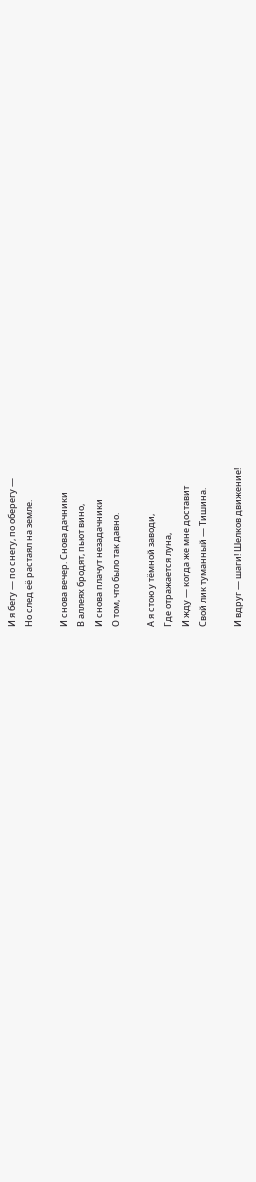И я бегу — по снегу, по оберегу —
Но след её растаял на земле.

И снова вечер. Снова дачники
В аллеях бродят, пьют вино,
И снова плачут незадачники
О том, что было так давно.

А я стою у тёмной заводи,
Где отражается луна,
И жду — когда же мне доставит
Свой лик туманный — Тишина.

И вдруг — шаги! Шелков движение!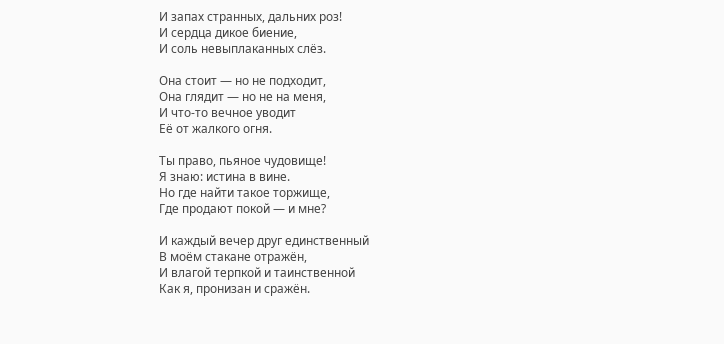И запах странных, дальних роз!
И сердца дикое биение,
И соль невыплаканных слёз.

Она стоит — но не подходит,
Она глядит — но не на меня,
И что-то вечное уводит
Её от жалкого огня.

Ты право, пьяное чудовище!
Я знаю: истина в вине.
Но где найти такое торжище,
Где продают покой — и мне?

И каждый вечер друг единственный
В моём стакане отражён,
И влагой терпкой и таинственной
Как я, пронизан и сражён.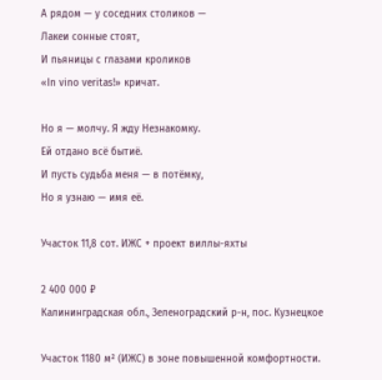А рядом — у соседних столиков —
Лакеи сонные стоят,
И пьяницы с глазами кроликов
«In vino veritas!» кричат.

Но я — молчу. Я жду Незнакомку.
Ей отдано всё бытиё.
И пусть судьба меня — в потёмку,
Но я узнаю — имя её.

Участок 11,8 сот. ИЖС + проект виллы-яхты

2 400 000 ₽
Калининградская обл., Зеленоградский р-н, пос. Кузнецкое

Участок 1180 м² (ИЖС) в зоне повышенной комфортности.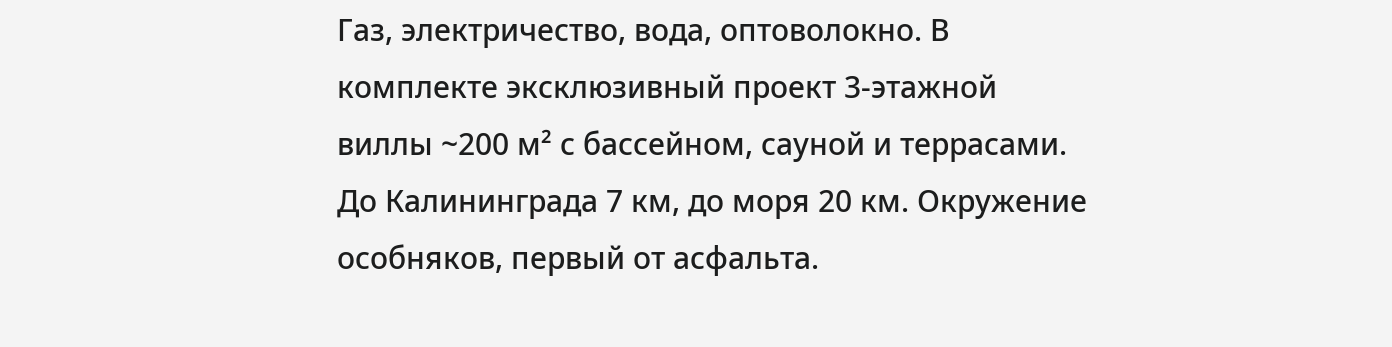Газ, электричество, вода, оптоволокно. В комплекте эксклюзивный проект 3-этажной виллы ~200 м² с бассейном, сауной и террасами. До Калининграда 7 км, до моря 20 км. Окружение особняков, первый от асфальта.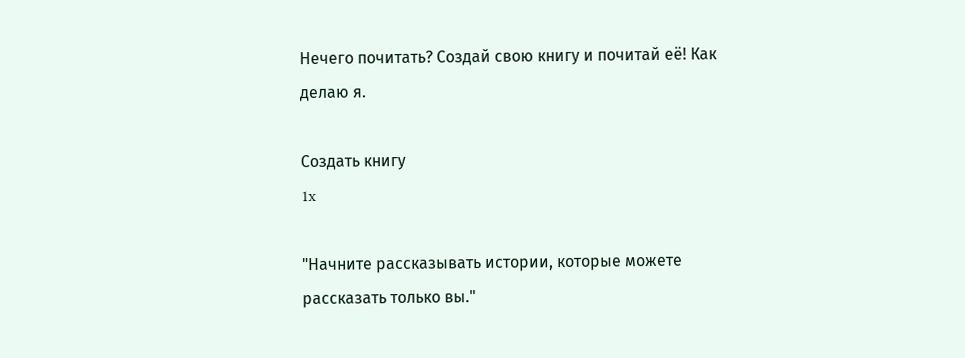Нечего почитать? Создай свою книгу и почитай её! Как делаю я.

Создать книгу
1x

"Начните рассказывать истории, которые можете рассказать только вы."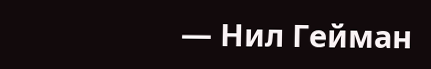— Нил Гейман